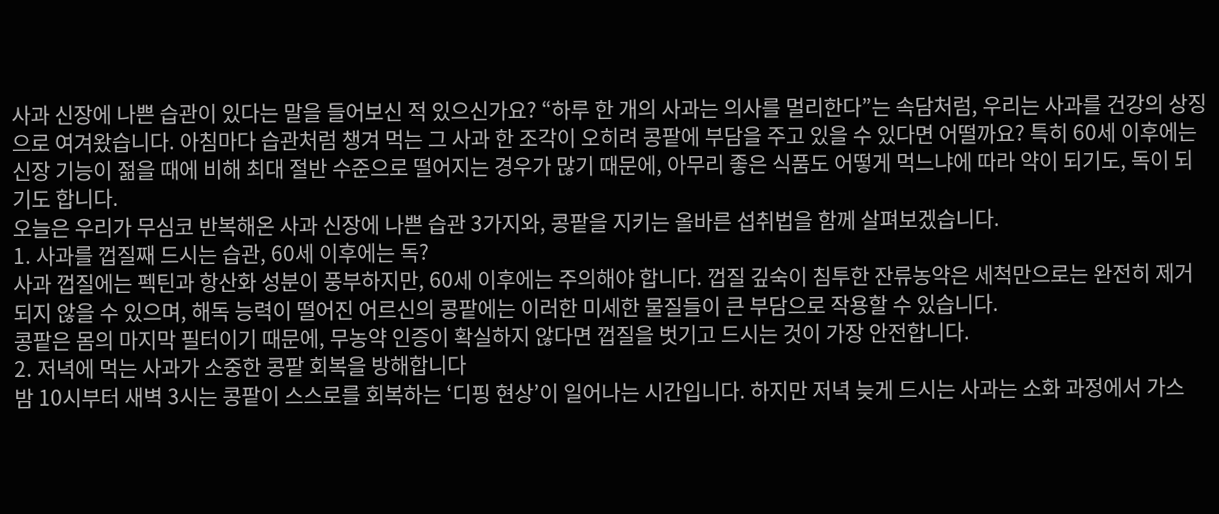사과 신장에 나쁜 습관이 있다는 말을 들어보신 적 있으신가요? “하루 한 개의 사과는 의사를 멀리한다”는 속담처럼, 우리는 사과를 건강의 상징으로 여겨왔습니다. 아침마다 습관처럼 챙겨 먹는 그 사과 한 조각이 오히려 콩팥에 부담을 주고 있을 수 있다면 어떨까요? 특히 60세 이후에는 신장 기능이 젊을 때에 비해 최대 절반 수준으로 떨어지는 경우가 많기 때문에, 아무리 좋은 식품도 어떻게 먹느냐에 따라 약이 되기도, 독이 되기도 합니다.
오늘은 우리가 무심코 반복해온 사과 신장에 나쁜 습관 3가지와, 콩팥을 지키는 올바른 섭취법을 함께 살펴보겠습니다.
1. 사과를 껍질째 드시는 습관, 60세 이후에는 독?
사과 껍질에는 펙틴과 항산화 성분이 풍부하지만, 60세 이후에는 주의해야 합니다. 껍질 깊숙이 침투한 잔류농약은 세척만으로는 완전히 제거되지 않을 수 있으며, 해독 능력이 떨어진 어르신의 콩팥에는 이러한 미세한 물질들이 큰 부담으로 작용할 수 있습니다.
콩팥은 몸의 마지막 필터이기 때문에, 무농약 인증이 확실하지 않다면 껍질을 벗기고 드시는 것이 가장 안전합니다.
2. 저녁에 먹는 사과가 소중한 콩팥 회복을 방해합니다
밤 10시부터 새벽 3시는 콩팥이 스스로를 회복하는 ‘디핑 현상’이 일어나는 시간입니다. 하지만 저녁 늦게 드시는 사과는 소화 과정에서 가스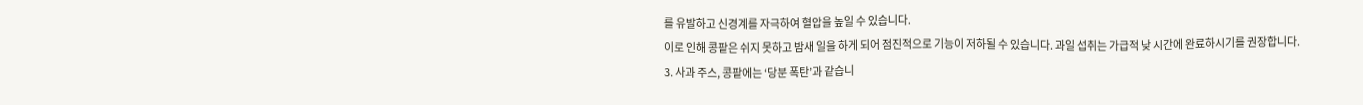를 유발하고 신경계를 자극하여 혈압을 높일 수 있습니다.
이로 인해 콩팥은 쉬지 못하고 밤새 일을 하게 되어 점진적으로 기능이 저하될 수 있습니다. 과일 섭취는 가급적 낮 시간에 완료하시기를 권장합니다.
3. 사과 주스, 콩팥에는 ‘당분 폭탄’과 같습니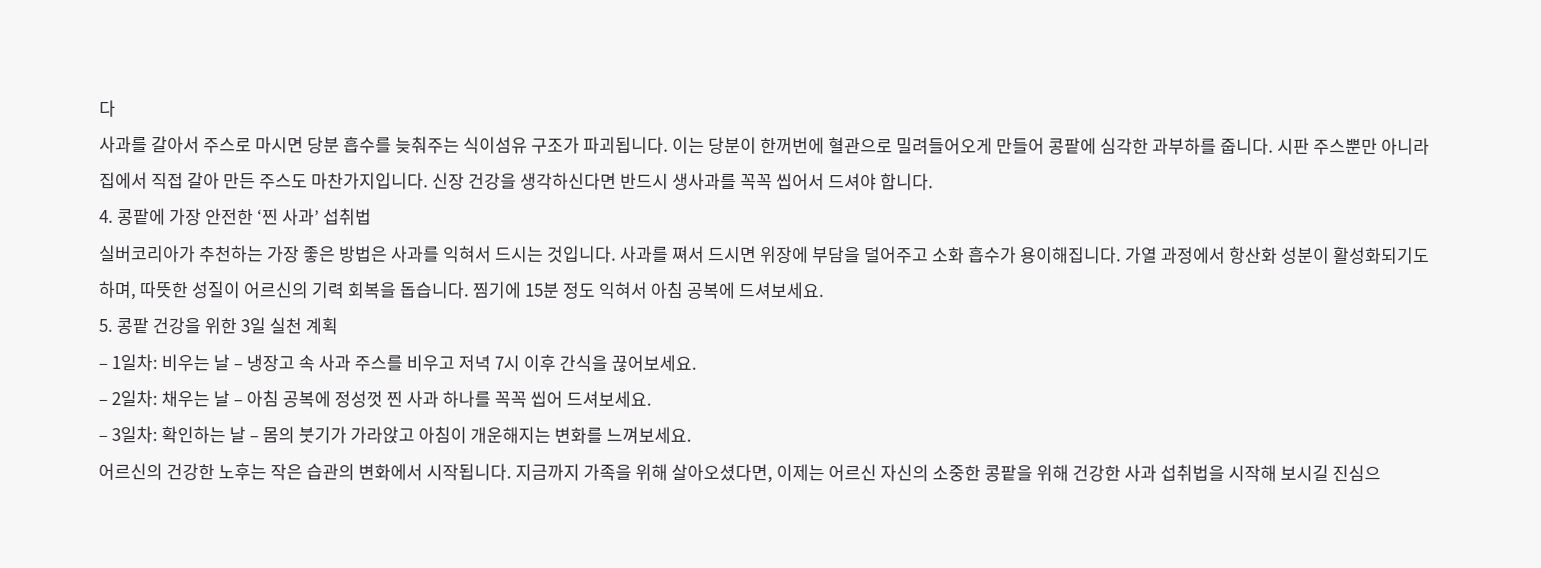다
사과를 갈아서 주스로 마시면 당분 흡수를 늦춰주는 식이섬유 구조가 파괴됩니다. 이는 당분이 한꺼번에 혈관으로 밀려들어오게 만들어 콩팥에 심각한 과부하를 줍니다. 시판 주스뿐만 아니라 집에서 직접 갈아 만든 주스도 마찬가지입니다. 신장 건강을 생각하신다면 반드시 생사과를 꼭꼭 씹어서 드셔야 합니다.
4. 콩팥에 가장 안전한 ‘찐 사과’ 섭취법
실버코리아가 추천하는 가장 좋은 방법은 사과를 익혀서 드시는 것입니다. 사과를 쪄서 드시면 위장에 부담을 덜어주고 소화 흡수가 용이해집니다. 가열 과정에서 항산화 성분이 활성화되기도 하며, 따뜻한 성질이 어르신의 기력 회복을 돕습니다. 찜기에 15분 정도 익혀서 아침 공복에 드셔보세요.
5. 콩팥 건강을 위한 3일 실천 계획
– 1일차: 비우는 날 – 냉장고 속 사과 주스를 비우고 저녁 7시 이후 간식을 끊어보세요.
– 2일차: 채우는 날 – 아침 공복에 정성껏 찐 사과 하나를 꼭꼭 씹어 드셔보세요.
– 3일차: 확인하는 날 – 몸의 붓기가 가라앉고 아침이 개운해지는 변화를 느껴보세요.
어르신의 건강한 노후는 작은 습관의 변화에서 시작됩니다. 지금까지 가족을 위해 살아오셨다면, 이제는 어르신 자신의 소중한 콩팥을 위해 건강한 사과 섭취법을 시작해 보시길 진심으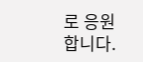로 응원합니다.